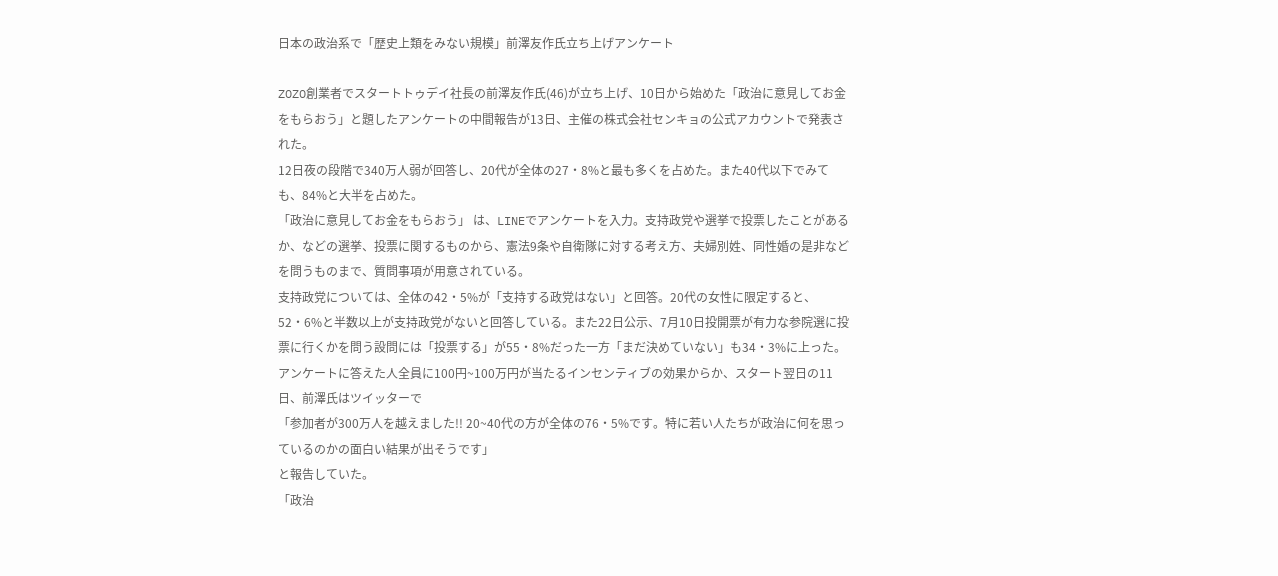日本の政治系で「歴史上類をみない規模」前澤友作氏立ち上げアンケート

ZOZO創業者でスタートトゥデイ社長の前澤友作氏(46)が立ち上げ、10日から始めた「政治に意見してお金をもらおう」と題したアンケートの中間報告が13日、主催の株式会社センキョの公式アカウントで発表された。
12日夜の段階で340万人弱が回答し、20代が全体の27・8%と最も多くを占めた。また40代以下でみても、84%と大半を占めた。
「政治に意見してお金をもらおう」 は、LINEでアンケートを入力。支持政党や選挙で投票したことがあるか、などの選挙、投票に関するものから、憲法9条や自衛隊に対する考え方、夫婦別姓、同性婚の是非などを問うものまで、質問事項が用意されている。
支持政党については、全体の42・5%が「支持する政党はない」と回答。20代の女性に限定すると、52・6%と半数以上が支持政党がないと回答している。また22日公示、7月10日投開票が有力な参院選に投票に行くかを問う設問には「投票する」が55・8%だった一方「まだ決めていない」も34・3%に上った。
アンケートに答えた人全員に100円~100万円が当たるインセンティブの効果からか、スタート翌日の11日、前澤氏はツイッターで
「参加者が300万人を越えました!! 20~40代の方が全体の76・5%です。特に若い人たちが政治に何を思っているのかの面白い結果が出そうです」
と報告していた。
「政治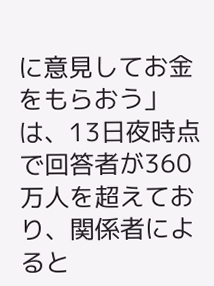に意見してお金をもらおう」は、13日夜時点で回答者が360万人を超えており、関係者によると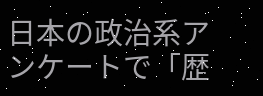日本の政治系アンケートで「歴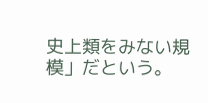史上類をみない規模」だという。